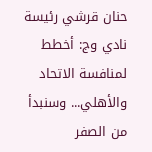حنان قرشي رئيسة نادي وج: أخطط لمنافسة الاتحاد والأهلي... وسنبدأ من الصفر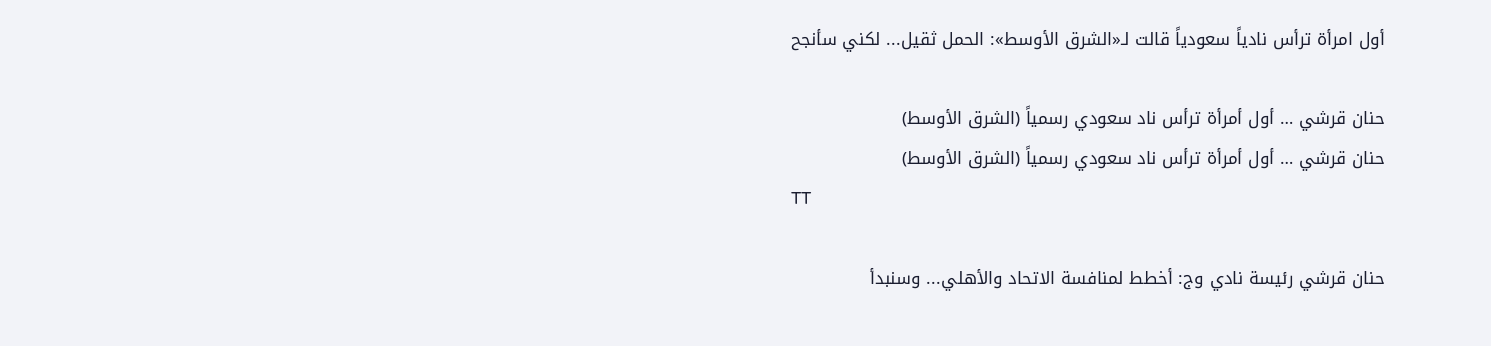أول امرأة ترأس نادياً سعودياً قالت لـ«الشرق الأوسط»: الحمل ثقيل... لكني سأنجح

حنان قرشي … أول أمرأة ترأس ناد سعودي رسمياً (الشرق الأوسط)
حنان قرشي … أول أمرأة ترأس ناد سعودي رسمياً (الشرق الأوسط)
TT

حنان قرشي رئيسة نادي وج: أخطط لمنافسة الاتحاد والأهلي... وسنبدأ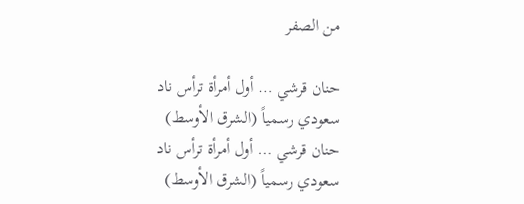من الصفر

حنان قرشي … أول أمرأة ترأس ناد سعودي رسمياً (الشرق الأوسط)
حنان قرشي … أول أمرأة ترأس ناد سعودي رسمياً (الشرق الأوسط)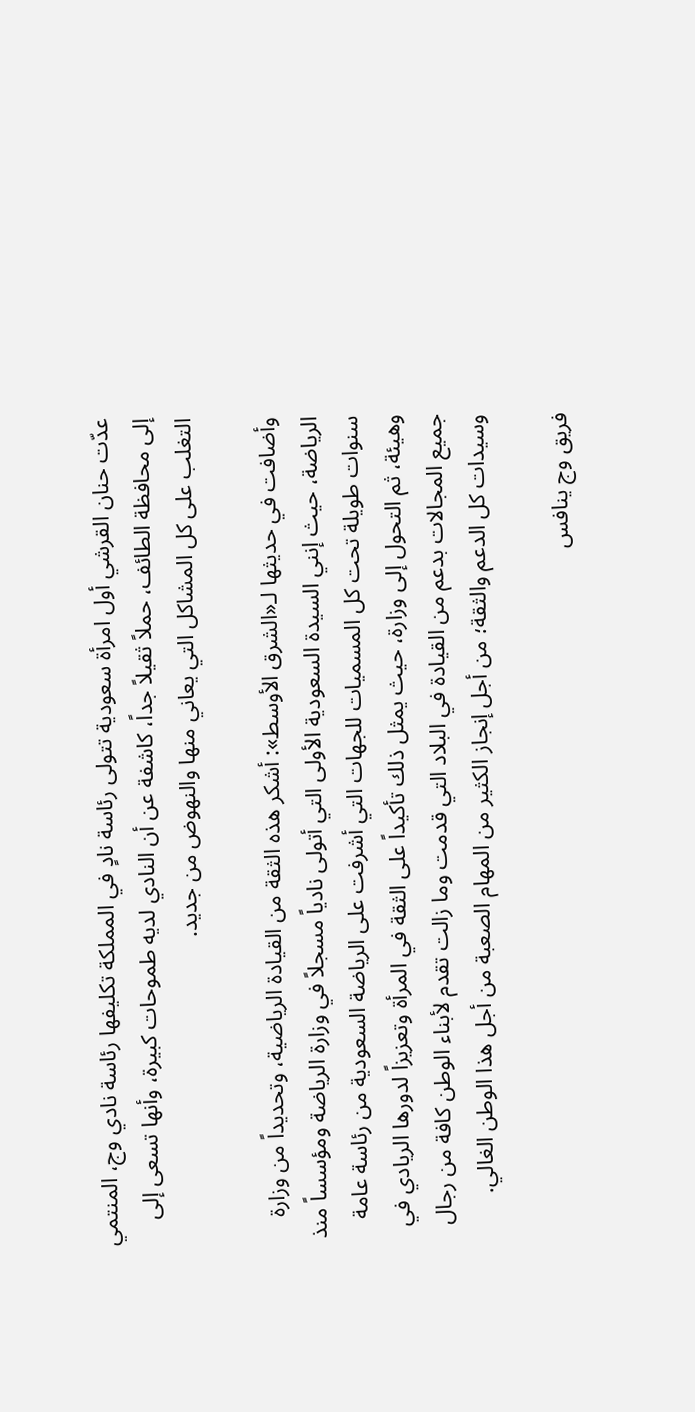عدّت حنان القرشي أول امرأة سعودية تتولى رئاسة نادٍ في المملكة تكليفها رئاسة نادي وج، المنتمي إلى محافظة الطائف، حملاً ثقيلاً جداً، كاشفة عن أن النادي لديه طموحات كبيرة، وأنها تسعى إلى التغلب على كل المشاكل التي يعاني منها والنهوض من جديد.

وأضافت في حديثها لـ«الشرق الأوسط»: أشكر هذه الثقة من القيادة الرياضية، وتحديداً من وزارة الرياضة، حيث إنني السيدة السعودية الأولى التي أتولى نادياً مسجلاً في وزارة الرياضة ومؤسساً منذ سنوات طويلة تحت كل المسميات للجهات التي أشرفت على الرياضة السعودية من رئاسة عامة وهيئة، ثم التحول إلى وزارة، حيث يمثل ذلك تأكيداً على الثقة في المرأة وتعزيزاً لدورها الريادي في جميع المجالات بدعم من القيادة في البلاد التي قدمت وما زالت تقدم لأبناء الوطن كافة من رجال وسيدات كل الدعم والثقة؛ من أجل إنجاز الكثير من المهام الصعبة من أجل هذا الوطن الغالي.

فريق وج ينافس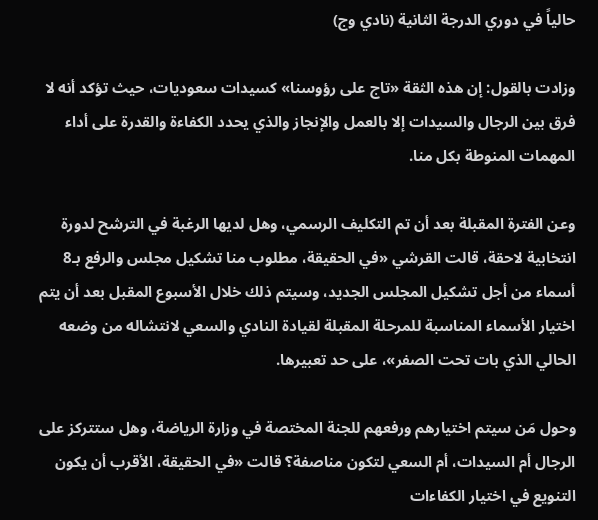حالياً في دوري الدرجة الثانية (نادي وج)

وزادت بالقول: إن هذه الثقة «تاج على رؤوسنا» كسيدات سعوديات، حيث تؤكد أنه لا فرق بين الرجال والسيدات إلا بالعمل والإنجاز والذي يحدد الكفاءة والقدرة على أداء المهمات المنوطة بكل منا.

وعن الفترة المقبلة بعد أن تم التكليف الرسمي، وهل لديها الرغبة في الترشح لدورة انتخابية لاحقة، قالت القرشي «في الحقيقة، مطلوب منا تشكيل مجلس والرفع بـ8 أسماء من أجل تشكيل المجلس الجديد، وسيتم ذلك خلال الأسبوع المقبل بعد أن يتم اختيار الأسماء المناسبة للمرحلة المقبلة لقيادة النادي والسعي لانتشاله من وضعه الحالي الذي بات تحت الصفر»، على حد تعبيرها.

وحول مَن سيتم اختيارهم ورفعهم للجنة المختصة في وزارة الرياضة، وهل ستتركز على الرجال أم السيدات، أم السعي لتكون مناصفة؟ قالت «في الحقيقة، الأقرب أن يكون التنويع في اختيار الكفاءات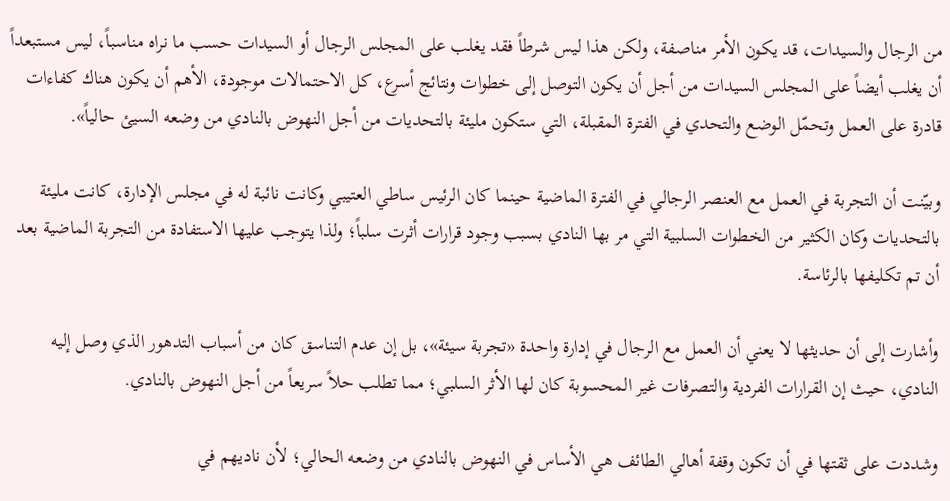من الرجال والسيدات، قد يكون الأمر مناصفة، ولكن هذا ليس شرطاً فقد يغلب على المجلس الرجال أو السيدات حسب ما نراه مناسباً، ليس مستبعداً أن يغلب أيضاً على المجلس السيدات من أجل أن يكون التوصل إلى خطوات ونتائج أسرع، كل الاحتمالات موجودة، الأهم أن يكون هناك كفاءات قادرة على العمل وتحمّل الوضع والتحدي في الفترة المقبلة، التي ستكون مليئة بالتحديات من أجل النهوض بالنادي من وضعه السيئ حالياً».

وبيّنت أن التجربة في العمل مع العنصر الرجالي في الفترة الماضية حينما كان الرئيس ساطي العتيبي وكانت نائبة له في مجلس الإدارة، كانت مليئة بالتحديات وكان الكثير من الخطوات السلبية التي مر بها النادي بسبب وجود قرارات أثرت سلباً؛ ولذا يتوجب عليها الاستفادة من التجربة الماضية بعد أن تم تكليفها بالرئاسة.

وأشارت إلى أن حديثها لا يعني أن العمل مع الرجال في إدارة واحدة «تجربة سيئة»، بل إن عدم التناسق كان من أسباب التدهور الذي وصل إليه النادي، حيث إن القرارات الفردية والتصرفات غير المحسوبة كان لها الأثر السلبي؛ مما تطلب حلاً سريعاً من أجل النهوض بالنادي.

وشددت على ثقتها في أن تكون وقفة أهالي الطائف هي الأساس في النهوض بالنادي من وضعه الحالي؛ لأن ناديهم في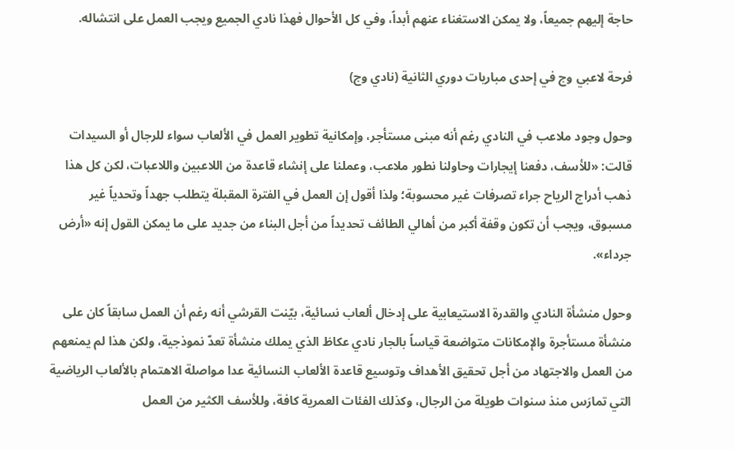حاجة إليهم جميعاً، ولا يمكن الاستغناء عنهم أبداً، وفي كل الأحوال فهذا نادي الجميع ويجب العمل على انتشاله.

فرحة لاعبي وج في إحدى مباريات دوري الثانية (نادي وج)

وحول وجود ملاعب في النادي رغم أنه مبنى مستأجر، وإمكانية تطوير العمل في الألعاب سواء للرجال أو السيدات قالت: «للأسف، دفعنا إيجارات وحاولنا نطور ملاعب، وعملنا على إنشاء قاعدة من اللاعبين واللاعبات، لكن كل هذا ذهب أدراج الرياح جراء تصرفات غير محسوبة؛ ولذا أقول إن العمل في الفترة المقبلة يتطلب جهداً وتحدياً غير مسبوق، ويجب أن تكون وقفة أكبر من أهالي الطائف تحديداً من أجل البناء من جديد على ما يمكن القول إنه «أرض جرداء».

وحول منشأة النادي والقدرة الاستيعابية على إدخال ألعاب نسائية، بيّنت القرشي أنه رغم أن العمل سابقاً كان على منشأة مستأجرة والإمكانات متواضعة قياساً بالجار نادي عكاظ الذي يملك منشأة تعدّ نموذجية، ولكن هذا لم يمنعهم من العمل والاجتهاد من أجل تحقيق الأهداف وتوسيع قاعدة الألعاب النسائية عدا مواصلة الاهتمام بالألعاب الرياضية التي تمارَس منذ سنوات طويلة من الرجال، وكذلك الفئات العمرية كافة، وللأسف الكثير من العمل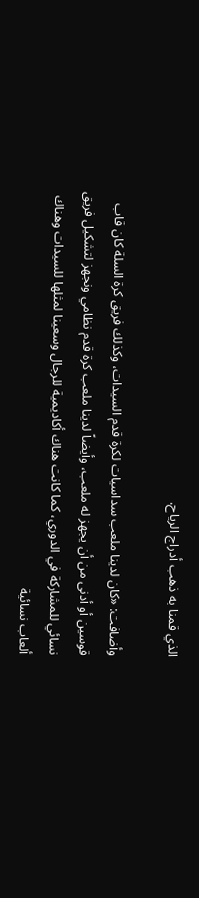الذي قمنا به ذهب أدراج الرياح.

وأضافت: «كان لدينا ملعب سداسيات لكرة قدم السيدات، وكذلك فريق كرة السلة كان قاب قوسين أو أدنى من أن يجهز له ملعب، وأيضاً لدينا ملعب كرة قدم نظامي ونجهز لتشكيل فريق نسائي للمشاركة في الدوري، كما كانت هناك أكاديمية للرجال وسعينا لمثلها للسيدات وهناك ألعاب نسائية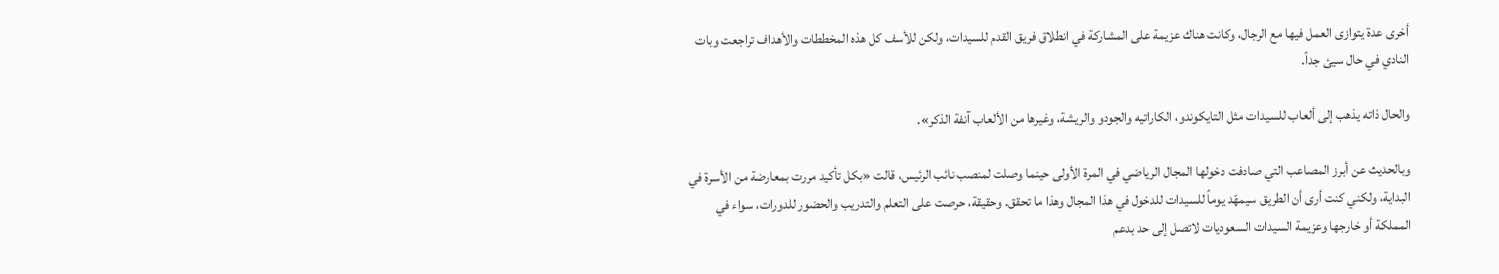أخرى عدة يتوازى العمل فيها مع الرجال، وكانت هناك عزيمة على المشاركة في انطلاق فريق القدم للسيدات، ولكن للأسف كل هذه المخططات والأهداف تراجعت وبات النادي في حال سيئ جداً.

والحال ذاته يذهب إلى ألعاب للسيدات مثل التايكوندو، الكاراتيه والجودو والريشة، وغيرها من الألعاب آنفة الذكر».

وبالحديث عن أبرز المصاعب التي صادفت دخولها المجال الرياضي في المرة الأولى حينما وصلت لمنصب نائب الرئيس، قالت «بكل تأكيد مررت بمعارضة من الأسرة في البداية، ولكني كنت أرى أن الطريق سيمهّد يوماً للسيدات للدخول في هذا المجال وهذا ما تحقق. وحقيقة، حرصت على التعلم والتدريب والحضور للدورات، سواء في المملكة أو خارجها وعزيمة السيدات السعوديات لاتصل إلى حد بدعم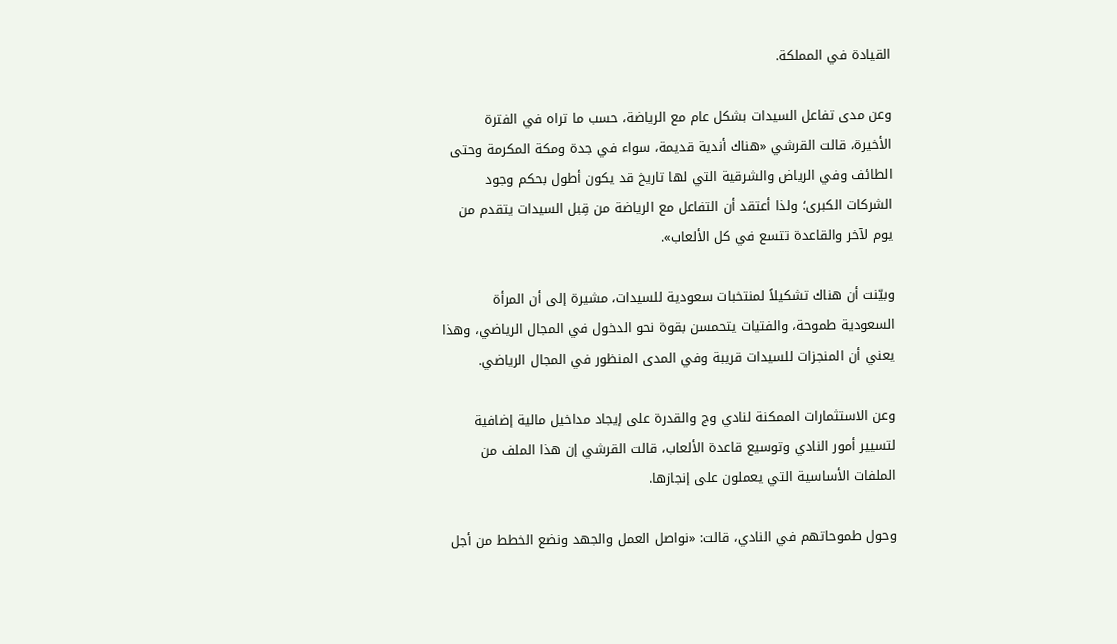القيادة في المملكة.

وعن مدى تفاعل السيدات بشكل عام مع الرياضة، حسب ما تراه في الفترة الأخيرة، قالت القرشي «هناك أندية قديمة، سواء في جدة ومكة المكرمة وحتى الطائف وفي الرياض والشرقية التي لها تاريخ قد يكون أطول بحكم وجود الشركات الكبرى؛ ولذا أعتقد أن التفاعل مع الرياضة من قِبل السيدات يتقدم من يوم لآخر والقاعدة تتسع في كل الألعاب».

وبيّنت أن هناك تشكيلاً لمنتخبات سعودية للسيدات، مشيرة إلى أن المرأة السعودية طموحة، والفتيات يتحمسن بقوة نحو الدخول في المجال الرياضي، وهذا يعني أن المنجزات للسيدات قريبة وفي المدى المنظور في المجال الرياضي.

وعن الاستثمارات الممكنة لنادي وج والقدرة على إيجاد مداخيل مالية إضافية لتسيير أمور النادي وتوسيع قاعدة الألعاب، قالت القرشي إن هذا الملف من الملفات الأساسية التي يعملون على إنجازها.

وحول طموحاتهم في النادي، قالت: «نواصل العمل والجهد ونضع الخطط من أجل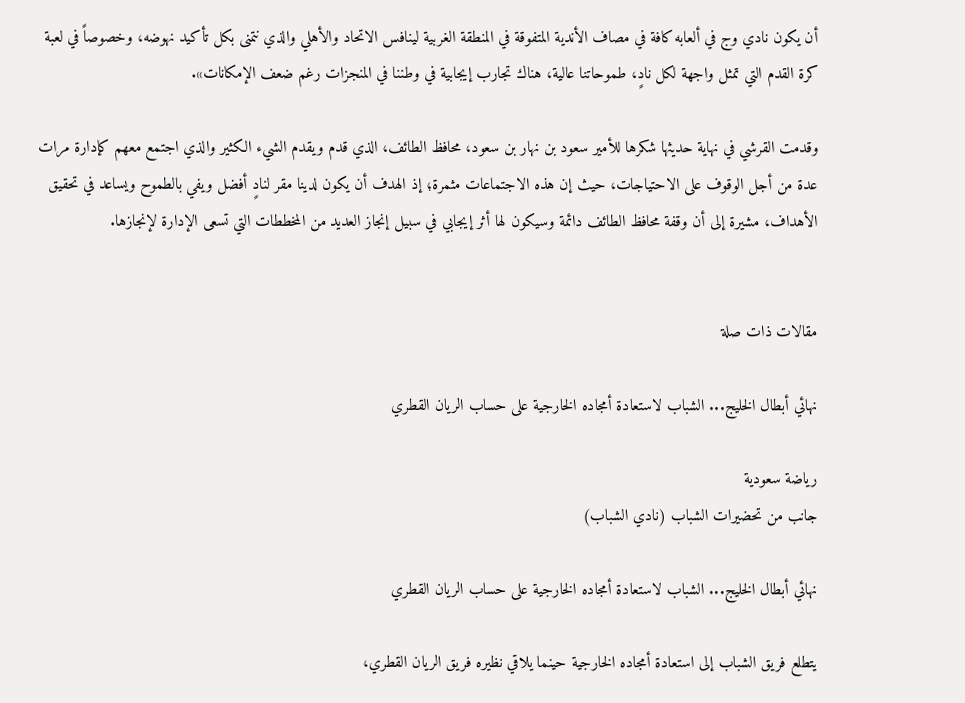أن يكون نادي وج في ألعابه كافة في مصاف الأندية المتفوقة في المنطقة الغربية لينافس الاتحاد والأهلي والذي نتمنى بكل تأكيد نهوضه، وخصوصاً في لعبة كرة القدم التي تمثل واجهة لكل نادٍ، طموحاتنا عالية، هناك تجارب إيجابية في وطننا في المنجزات رغم ضعف الإمكانات».

وقدمت القرشي في نهاية حديثها شكرها للأمير سعود بن نهار بن سعود، محافظ الطائف، الذي قدم ويقدم الشيء الكثير والذي اجتمع معهم كإدارة مرات عدة من أجل الوقوف على الاحتياجات، حيث إن هذه الاجتماعات مثمرة؛ إذ الهدف أن يكون لدينا مقر لنادٍ أفضل ويفي بالطموح ويساعد في تحقيق الأهداف، مشيرة إلى أن وقفة محافظ الطائف دائمة وسيكون لها أثر إيجابي في سبيل إنجاز العديد من المخططات التي تسعى الإدارة لإنجازها.


مقالات ذات صلة

نهائي أبطال الخليج... الشباب لاستعادة أمجاده الخارجية على حساب الريان القطري

رياضة سعودية
جانب من تحضيرات الشباب (نادي الشباب)

نهائي أبطال الخليج... الشباب لاستعادة أمجاده الخارجية على حساب الريان القطري

يتطلع فريق الشباب إلى استعادة أمجاده الخارجية حينما يلاقي نظيره فريق الريان القطري،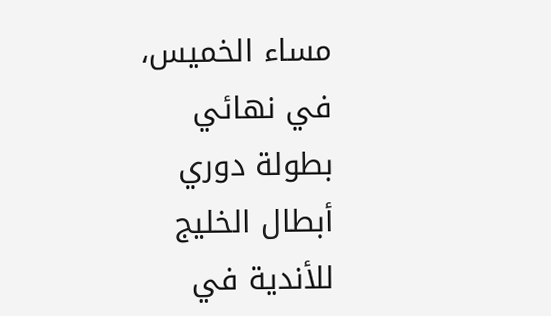مساء الخميس، في نهائي بطولة دوري أبطال الخليج للأندية في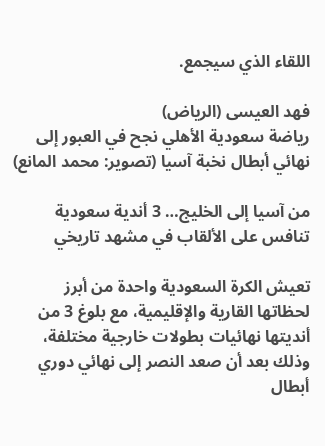اللقاء الذي سيجمع.

فهد العيسى (الرياض)
رياضة سعودية الأهلي نجح في العبور إلى نهائي أبطال نخبة آسيا (تصوير: محمد المانع)

من آسيا إلى الخليج… 3 أندية سعودية تنافس على الألقاب في مشهد تاريخي

تعيش الكرة السعودية واحدة من أبرز لحظاتها القارية والإقليمية، مع بلوغ 3 من أنديتها نهائيات بطولات خارجية مختلفة، وذلك بعد أن صعد النصر إلى نهائي دوري أبطال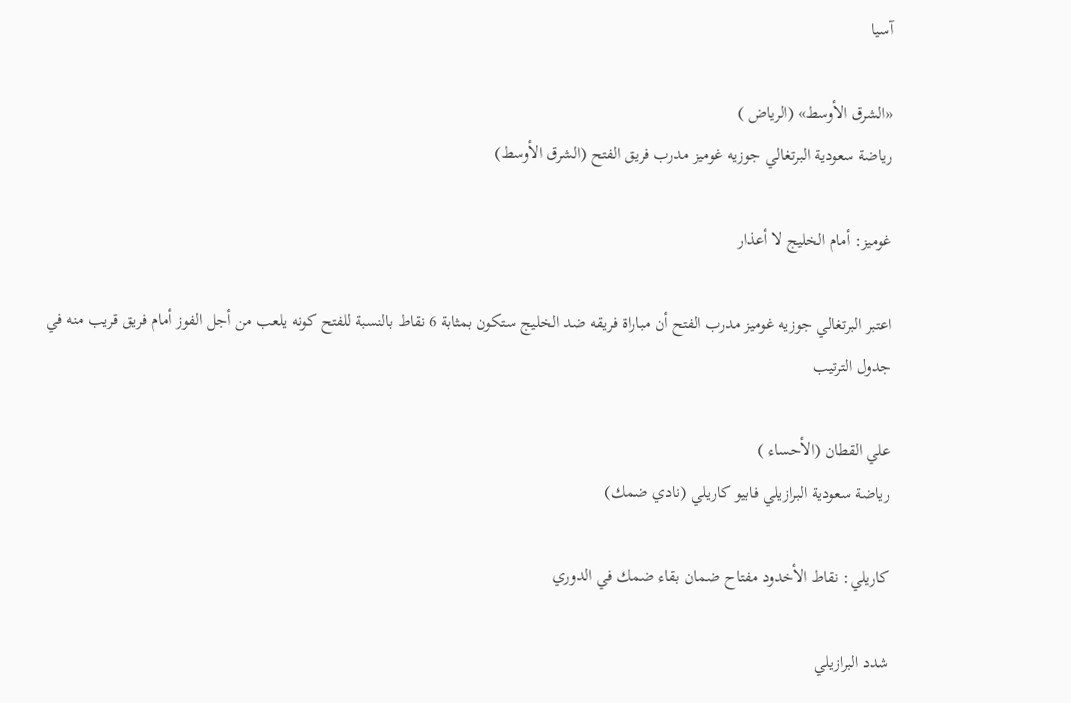آسيا

«الشرق الأوسط» (الرياض )
رياضة سعودية البرتغالي جوزيه غوميز مدرب فريق الفتح (الشرق الأوسط)

غوميز: أمام الخليج لا أعذار

اعتبر البرتغالي جوزيه غوميز مدرب الفتح أن مباراة فريقه ضد الخليج ستكون بمثابة 6 نقاط بالنسبة للفتح كونه يلعب من أجل الفوز أمام فريق قريب منه في جدول الترتيب

علي القطان (الأحساء )
رياضة سعودية البرازيلي فابيو كاريلي (نادي ضمك)

كاريلي: نقاط الأخدود مفتاح ضمان بقاء ضمك في الدوري

شدد البرازيلي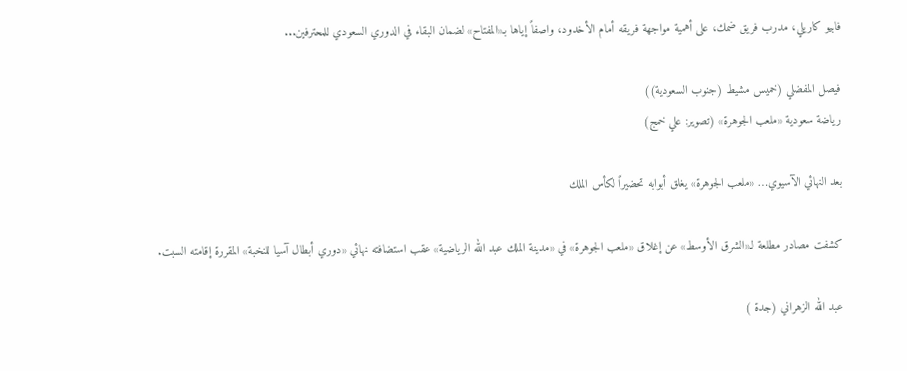فابيو كاريلي، مدرب فريق ضمك، على أهمية مواجهة فريقه أمام الأخدود، واصفاً إياها بـ«المفتاح» لضمان البقاء في الدوري السعودي للمحترفين...

فيصل المفضلي (خميس مشيط (جنوب السعودية))
رياضة سعودية «ملعب الجوهرة» (تصوير: علي خمج)

بعد النهائي الآسيوي… «ملعب الجوهرة» يغلق أبوابه تحضيراً لكأس الملك

كشفت مصادر مطلعة لـ«الشرق الأوسط» عن إغلاق «ملعب الجوهرة» في «مدينة الملك عبد الله الرياضية» عقب استضافته نهائي «دوري أبطال آسيا للنخبة» المقررة إقامته السبت.

عبد الله الزهراني (جدة )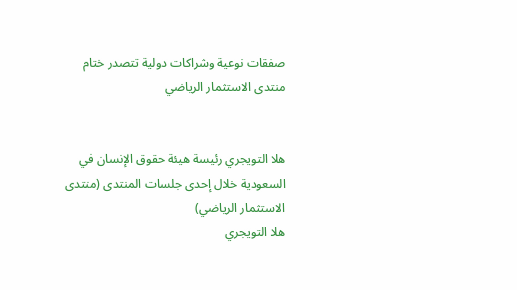صفقات نوعية وشراكات دولية تتصدر ختام منتدى الاستثمار الرياضي


هلا التويجري رئيسة هيئة حقوق الإنسان في السعودية خلال إحدى جلسات المنتدى (منتدى الاستثمار الرياضي)
هلا التويجري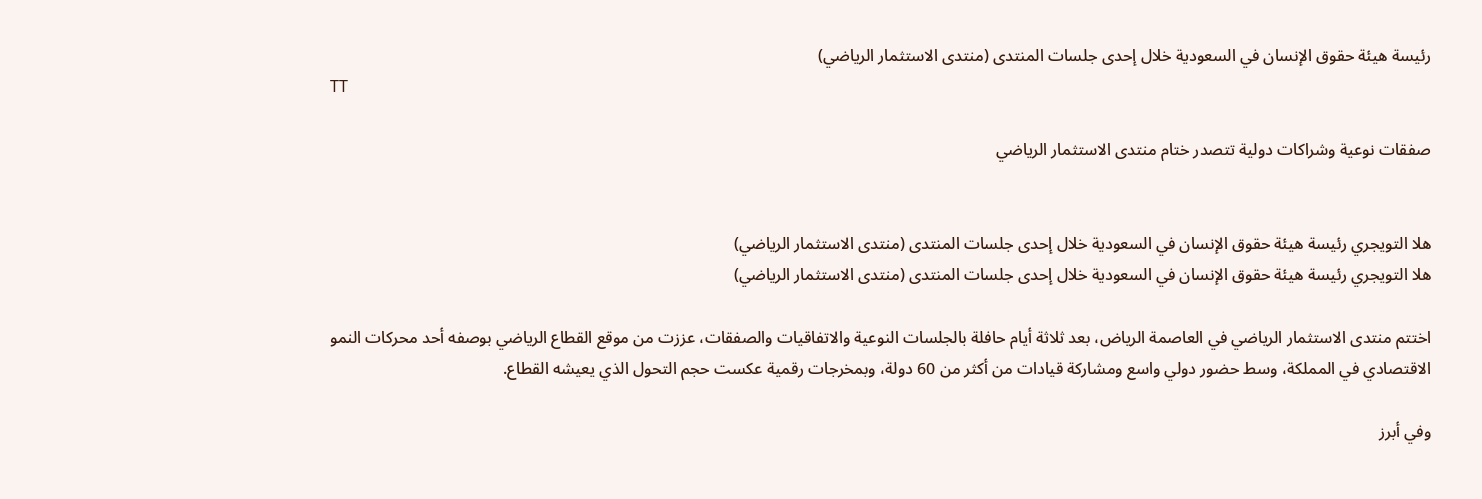رئيسة هيئة حقوق الإنسان في السعودية خلال إحدى جلسات المنتدى (منتدى الاستثمار الرياضي)
TT

صفقات نوعية وشراكات دولية تتصدر ختام منتدى الاستثمار الرياضي


هلا التويجري رئيسة هيئة حقوق الإنسان في السعودية خلال إحدى جلسات المنتدى (منتدى الاستثمار الرياضي)
هلا التويجري رئيسة هيئة حقوق الإنسان في السعودية خلال إحدى جلسات المنتدى (منتدى الاستثمار الرياضي)

اختتم منتدى الاستثمار الرياضي في العاصمة الرياض، بعد ثلاثة أيام حافلة بالجلسات النوعية والاتفاقيات والصفقات، عززت من موقع القطاع الرياضي بوصفه أحد محركات النمو الاقتصادي في المملكة، وسط حضور دولي واسع ومشاركة قيادات من أكثر من 60 دولة، وبمخرجات رقمية عكست حجم التحول الذي يعيشه القطاع.

وفي أبرز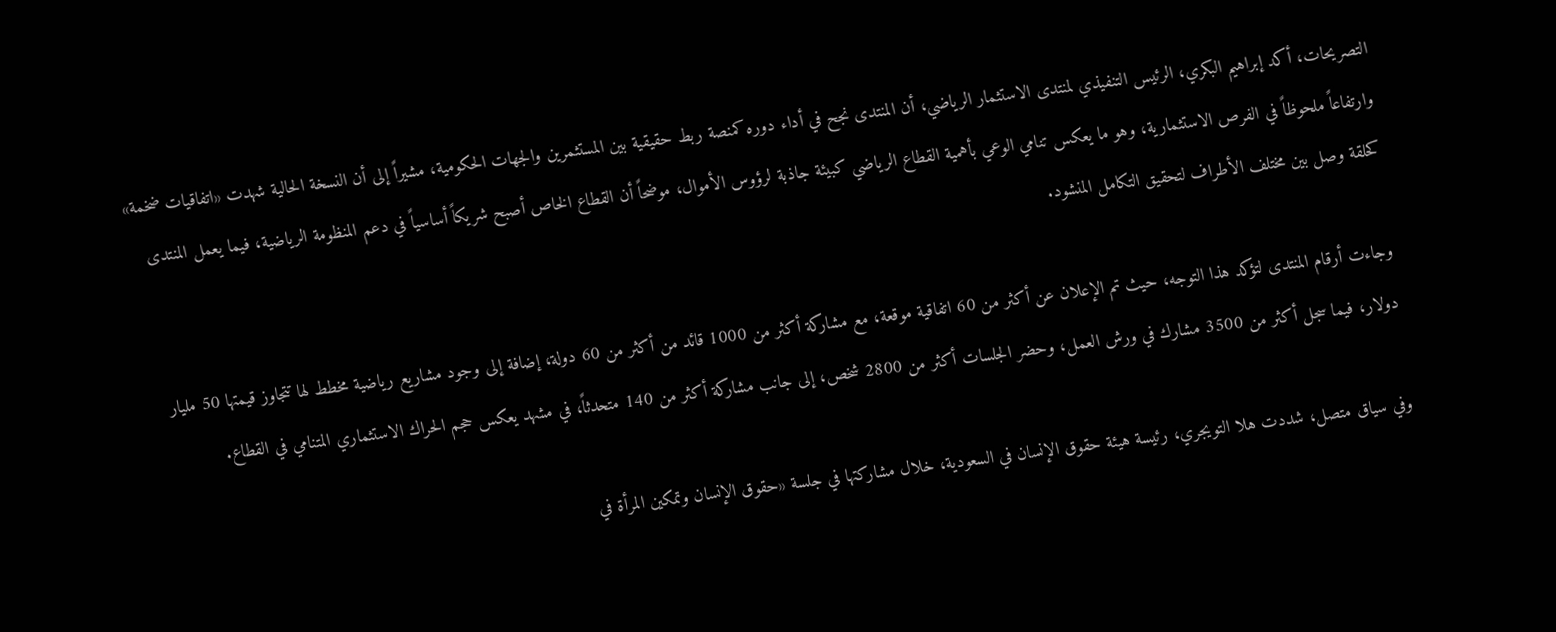التصريحات، أكد إبراهيم البكري، الرئيس التنفيذي لمنتدى الاستثمار الرياضي، أن المنتدى نجح في أداء دوره كمنصة ربط حقيقية بين المستثمرين والجهات الحكومية، مشيراً إلى أن النسخة الحالية شهدت «اتفاقيات ضخمة» وارتفاعاً ملحوظاً في الفرص الاستثمارية، وهو ما يعكس تنامي الوعي بأهمية القطاع الرياضي كبيئة جاذبة لرؤوس الأموال، موضحاً أن القطاع الخاص أصبح شريكاً أساسياً في دعم المنظومة الرياضية، فيما يعمل المنتدى كحلقة وصل بين مختلف الأطراف لتحقيق التكامل المنشود.

وجاءت أرقام المنتدى لتؤكد هذا التوجه، حيث تم الإعلان عن أكثر من 60 اتفاقية موقعة، مع مشاركة أكثر من 1000 قائد من أكثر من 60 دولة، إضافة إلى وجود مشاريع رياضية مخطط لها تتجاوز قيمتها 50 مليار دولار، فيما سجل أكثر من 3500 مشارك في ورش العمل، وحضر الجلسات أكثر من 2800 شخص، إلى جانب مشاركة أكثر من 140 متحدثاً، في مشهد يعكس حجم الحراك الاستثماري المتنامي في القطاع.

وفي سياق متصل، شددت هلا التويجري، رئيسة هيئة حقوق الإنسان في السعودية، خلال مشاركتها في جلسة «حقوق الإنسان وتمكين المرأة في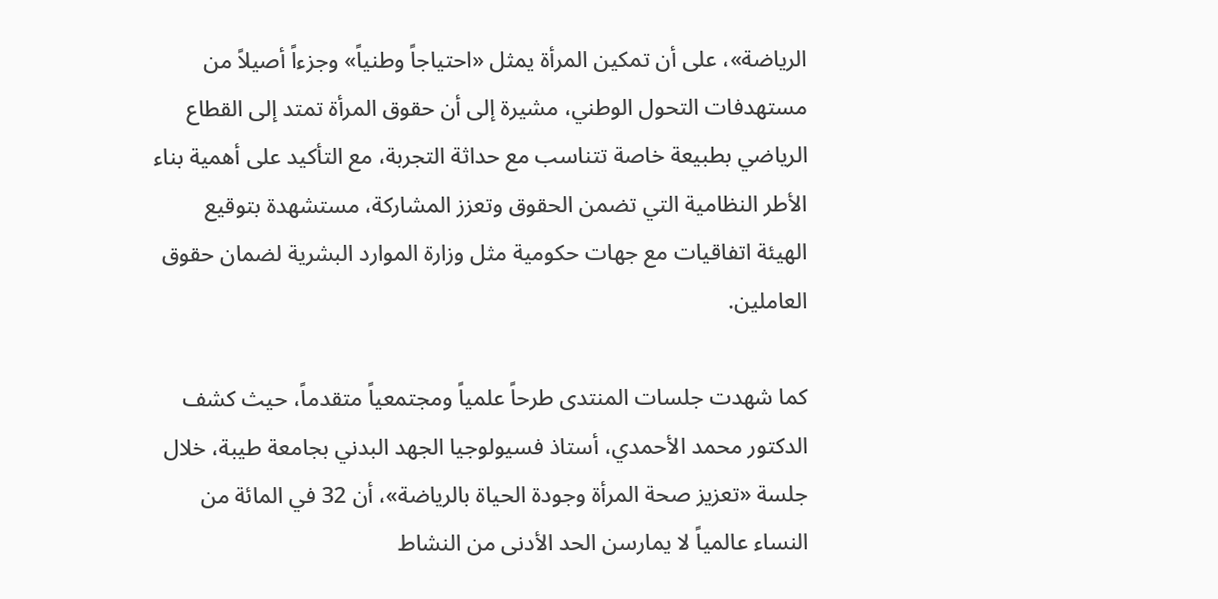الرياضة»، على أن تمكين المرأة يمثل «احتياجاً وطنياً» وجزءاً أصيلاً من مستهدفات التحول الوطني، مشيرة إلى أن حقوق المرأة تمتد إلى القطاع الرياضي بطبيعة خاصة تتناسب مع حداثة التجربة، مع التأكيد على أهمية بناء الأطر النظامية التي تضمن الحقوق وتعزز المشاركة، مستشهدة بتوقيع الهيئة اتفاقيات مع جهات حكومية مثل وزارة الموارد البشرية لضمان حقوق العاملين.

كما شهدت جلسات المنتدى طرحاً علمياً ومجتمعياً متقدماً، حيث كشف الدكتور محمد الأحمدي، أستاذ فسيولوجيا الجهد البدني بجامعة طيبة، خلال جلسة «تعزيز صحة المرأة وجودة الحياة بالرياضة»، أن 32 في المائة من النساء عالمياً لا يمارسن الحد الأدنى من النشاط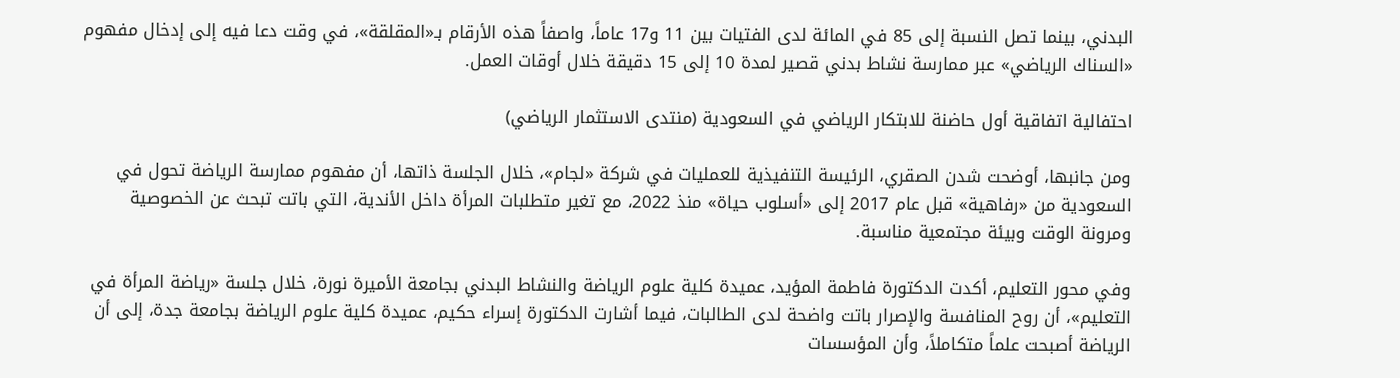البدني، بينما تصل النسبة إلى 85 في المائة لدى الفتيات بين 11 و17 عاماً، واصفاً هذه الأرقام بـ«المقلقة»، في وقت دعا فيه إلى إدخال مفهوم «السناك الرياضي» عبر ممارسة نشاط بدني قصير لمدة 10 إلى 15 دقيقة خلال أوقات العمل.

احتفالية اتفاقية أول حاضنة للابتكار الرياضي في السعودية (منتدى الاستثمار الرياضي)

ومن جانبها، أوضحت شدن الصقري، الرئيسة التنفيذية للعمليات في شركة «لجام»، خلال الجلسة ذاتها، أن مفهوم ممارسة الرياضة تحول في السعودية من «رفاهية» قبل عام 2017 إلى «أسلوب حياة» منذ 2022، مع تغير متطلبات المرأة داخل الأندية، التي باتت تبحث عن الخصوصية ومرونة الوقت وبيئة مجتمعية مناسبة.

وفي محور التعليم، أكدت الدكتورة فاطمة المؤيد، عميدة كلية علوم الرياضة والنشاط البدني بجامعة الأميرة نورة، خلال جلسة «رياضة المرأة في التعليم»، أن روح المنافسة والإصرار باتت واضحة لدى الطالبات، فيما أشارت الدكتورة إسراء حكيم، عميدة كلية علوم الرياضة بجامعة جدة، إلى أن الرياضة أصبحت علماً متكاملاً، وأن المؤسسات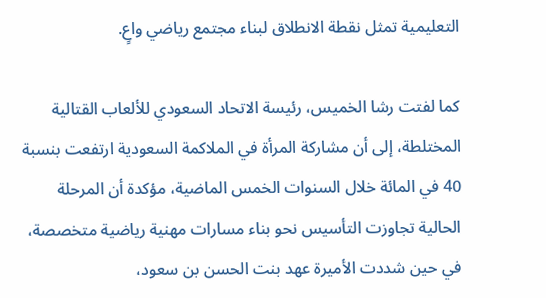التعليمية تمثل نقطة الانطلاق لبناء مجتمع رياضي واعٍ.

كما لفتت رشا الخميس، رئيسة الاتحاد السعودي للألعاب القتالية المختلطة، إلى أن مشاركة المرأة في الملاكمة السعودية ارتفعت بنسبة 40 في المائة خلال السنوات الخمس الماضية، مؤكدة أن المرحلة الحالية تجاوزت التأسيس نحو بناء مسارات مهنية رياضية متخصصة، في حين شددت الأميرة عهد بنت الحسن بن سعود،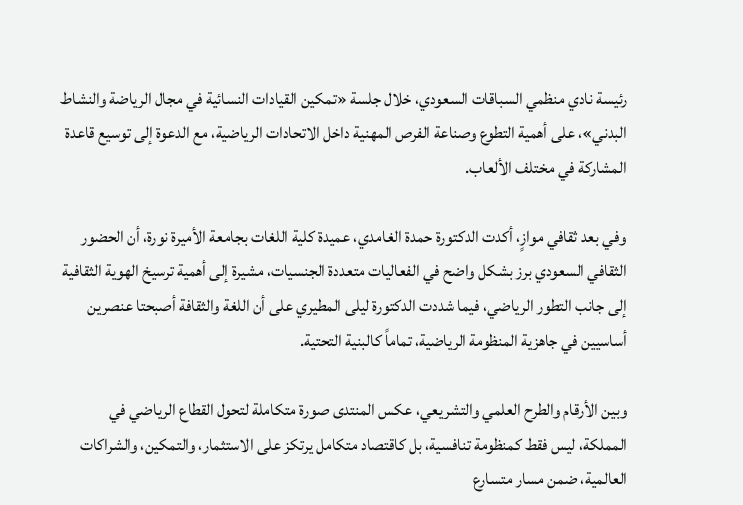رئيسة نادي منظمي السباقات السعودي، خلال جلسة «تمكين القيادات النسائية في مجال الرياضة والنشاط البدني»، على أهمية التطوع وصناعة الفرص المهنية داخل الاتحادات الرياضية، مع الدعوة إلى توسيع قاعدة المشاركة في مختلف الألعاب.

وفي بعد ثقافي موازٍ، أكدت الدكتورة حمدة الغامدي، عميدة كلية اللغات بجامعة الأميرة نورة، أن الحضور الثقافي السعودي برز بشكل واضح في الفعاليات متعددة الجنسيات، مشيرة إلى أهمية ترسيخ الهوية الثقافية إلى جانب التطور الرياضي، فيما شددت الدكتورة ليلى المطيري على أن اللغة والثقافة أصبحتا عنصرين أساسيين في جاهزية المنظومة الرياضية، تماماً كالبنية التحتية.

وبين الأرقام والطرح العلمي والتشريعي، عكس المنتدى صورة متكاملة لتحول القطاع الرياضي في المملكة، ليس فقط كمنظومة تنافسية، بل كاقتصاد متكامل يرتكز على الاستثمار، والتمكين، والشراكات العالمية، ضمن مسار متسارع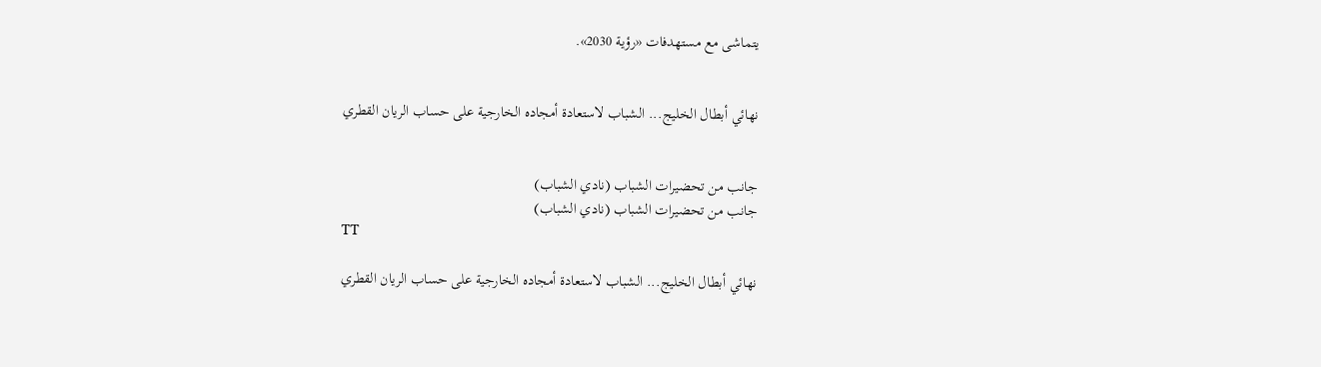يتماشى مع مستهدفات «رؤية 2030».


نهائي أبطال الخليج... الشباب لاستعادة أمجاده الخارجية على حساب الريان القطري


جانب من تحضيرات الشباب (نادي الشباب)
جانب من تحضيرات الشباب (نادي الشباب)
TT

نهائي أبطال الخليج... الشباب لاستعادة أمجاده الخارجية على حساب الريان القطري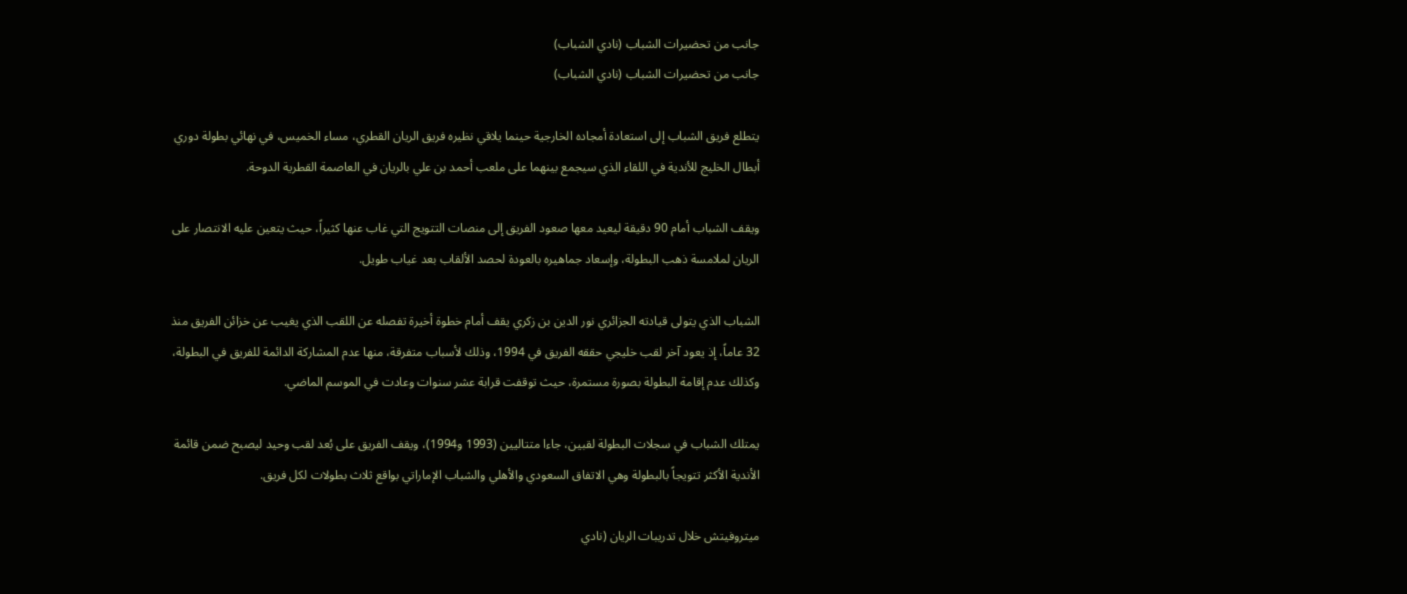جانب من تحضيرات الشباب (نادي الشباب)
جانب من تحضيرات الشباب (نادي الشباب)

يتطلع فريق الشباب إلى استعادة أمجاده الخارجية حينما يلاقي نظيره فريق الريان القطري، مساء الخميس، في نهائي بطولة دوري أبطال الخليج للأندية في اللقاء الذي سيجمع بينهما على ملعب أحمد بن علي بالريان في العاصمة القطرية الدوحة.

ويقف الشباب أمام 90 دقيقة ليعيد معها صعود الفريق إلى منصات التتويج التي غاب عنها كثيراً، حيث يتعين عليه الانتصار على الريان لملامسة ذهب البطولة، وإسعاد جماهيره بالعودة لحصد الألقاب بعد غياب طويل.

الشباب الذي يتولى قيادته الجزائري نور الدين بن زكري يقف أمام خطوة أخيرة تفصله عن اللقب الذي يغيب عن خزائن الفريق منذ 32 عاماً، إذ يعود آخر لقب خليجي حققه الفريق في 1994، وذلك لأسباب متفرقة، منها عدم المشاركة الدائمة للفريق في البطولة، وكذلك عدم إقامة البطولة بصورة مستمرة، حيث توقفت قرابة عشر سنوات وعادت في الموسم الماضي.

يمتلك الشباب في سجلات البطولة لقبين، جاءا متتاليين (1993 و1994)، ويقف الفريق على بُعد لقب وحيد ليصبح ضمن قائمة الأندية الأكثر تتويجاً بالبطولة وهي الاتفاق السعودي والأهلي والشباب الإماراتي بواقع ثلاث بطولات لكل فريق.

ميتروفيتش خلال تدريبات الريان (نادي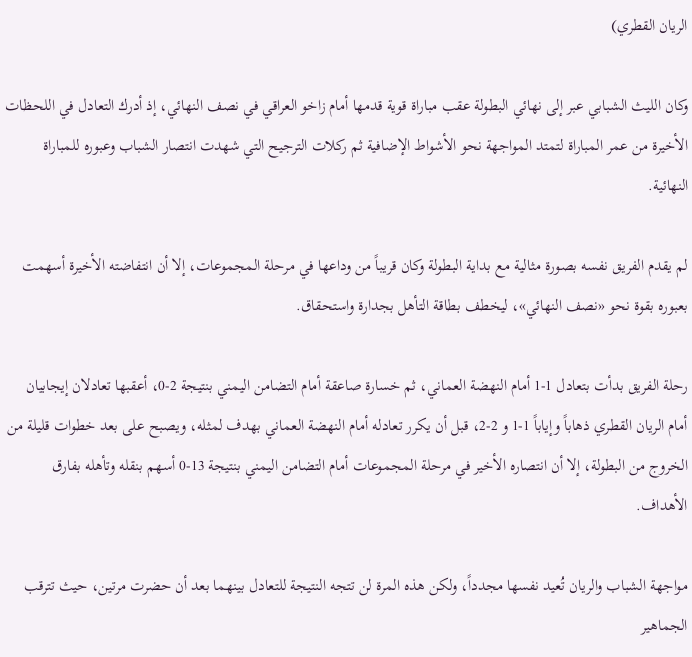الريان القطري)

وكان الليث الشبابي عبر إلى نهائي البطولة عقب مباراة قوية قدمها أمام زاخو العراقي في نصف النهائي، إذ أدرك التعادل في اللحظات الأخيرة من عمر المباراة لتمتد المواجهة نحو الأشواط الإضافية ثم ركلات الترجيح التي شهدت انتصار الشباب وعبوره للمباراة النهائية.

لم يقدم الفريق نفسه بصورة مثالية مع بداية البطولة وكان قريباً من وداعها في مرحلة المجموعات، إلا أن انتفاضته الأخيرة أسهمت بعبوره بقوة نحو «نصف النهائي»، ليخطف بطاقة التأهل بجدارة واستحقاق.

رحلة الفريق بدأت بتعادل 1-1 أمام النهضة العماني، ثم خسارة صاعقة أمام التضامن اليمني بنتيجة 2-0، أعقبها تعادلان إيجابيان أمام الريان القطري ذهاباً وإياباً 1-1 و 2-2، قبل أن يكرر تعادله أمام النهضة العماني بهدف لمثله، ويصبح على بعد خطوات قليلة من الخروج من البطولة، إلا أن انتصاره الأخير في مرحلة المجموعات أمام التضامن اليمني بنتيجة 13-0 أسهم بنقله وتأهله بفارق الأهداف.

مواجهة الشباب والريان تُعيد نفسها مجدداً، ولكن هذه المرة لن تتجه النتيجة للتعادل بينهما بعد أن حضرت مرتين، حيث تترقب الجماهير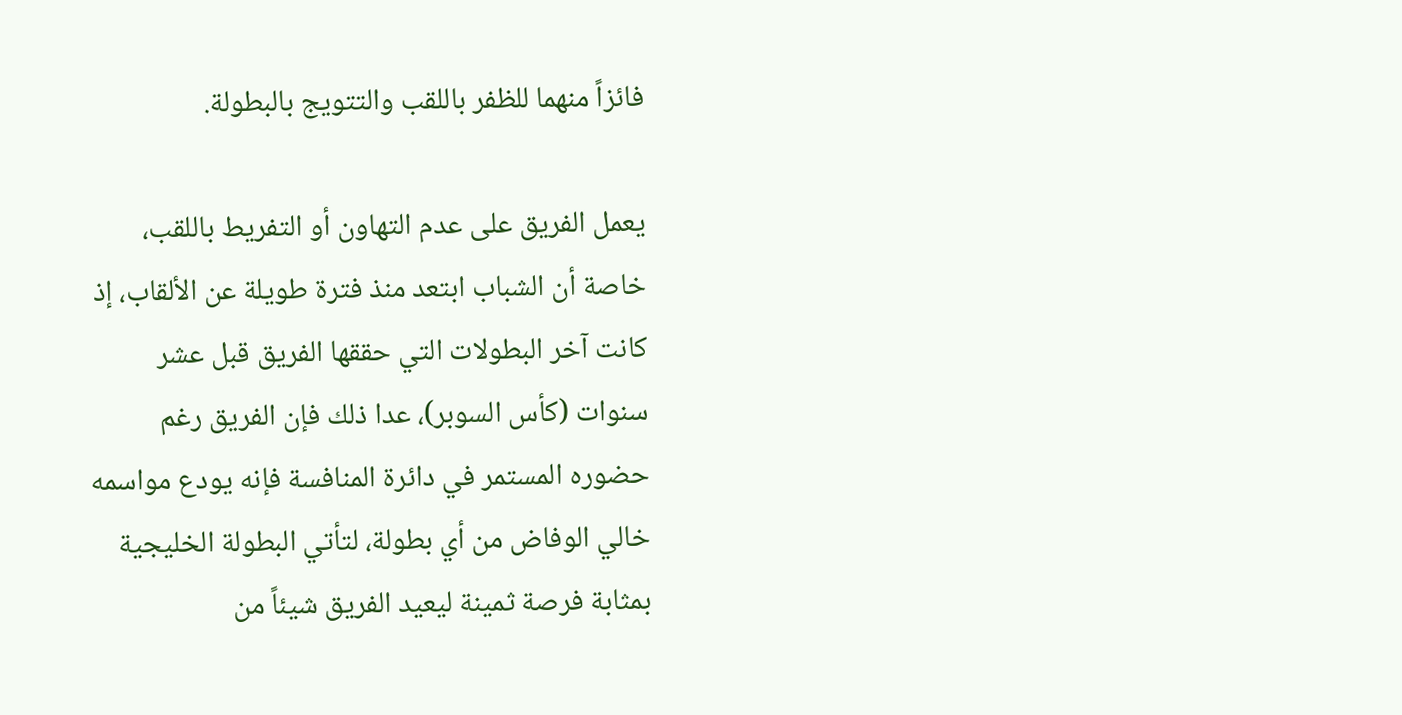فائزاً منهما للظفر باللقب والتتويج بالبطولة.

يعمل الفريق على عدم التهاون أو التفريط باللقب، خاصة أن الشباب ابتعد منذ فترة طويلة عن الألقاب، إذ كانت آخر البطولات التي حققها الفريق قبل عشر سنوات (كأس السوبر)، عدا ذلك فإن الفريق رغم حضوره المستمر في دائرة المنافسة فإنه يودع مواسمه خالي الوفاض من أي بطولة، لتأتي البطولة الخليجية بمثابة فرصة ثمينة ليعيد الفريق شيئاً من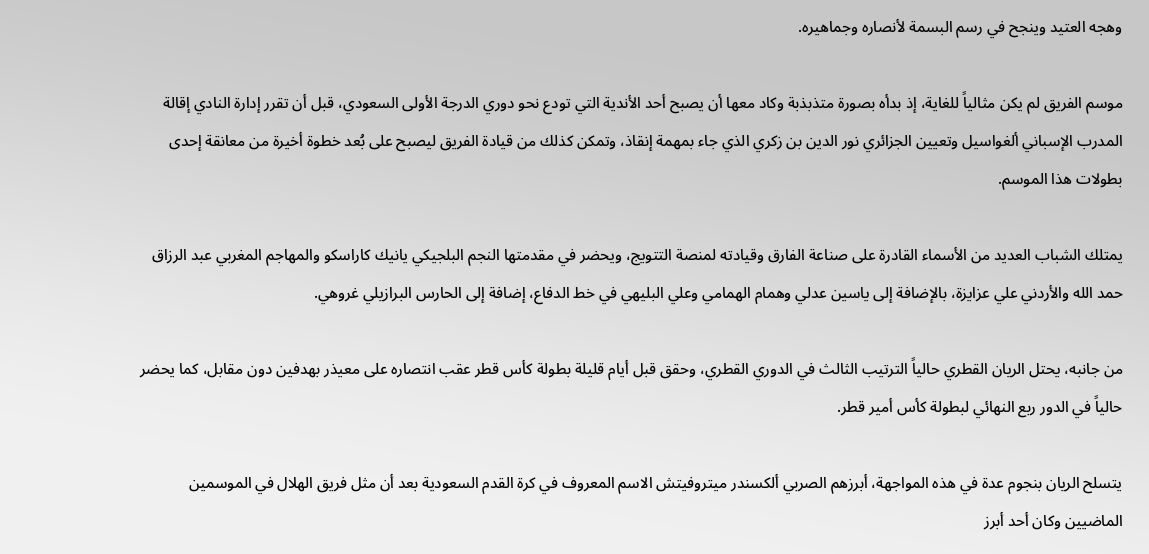وهجه العتيد وينجح في رسم البسمة لأنصاره وجماهيره.

موسم الفريق لم يكن مثالياً للغاية، إذ بدأه بصورة متذبذبة وكاد معها أن يصبح أحد الأندية التي تودع نحو دوري الدرجة الأولى السعودي، قبل أن تقرر إدارة النادي إقالة المدرب الإسباني ألغواسيل وتعيين الجزائري نور الدين بن زكري الذي جاء بمهمة إنقاذ، وتمكن كذلك من قيادة الفريق ليصبح على بُعد خطوة أخيرة من معانقة إحدى بطولات هذا الموسم.

يمتلك الشباب العديد من الأسماء القادرة على صناعة الفارق وقيادته لمنصة التتويج، ويحضر في مقدمتها النجم البلجيكي يانيك كاراسكو والمهاجم المغربي عبد الرزاق حمد الله والأردني علي عزايزة، بالإضافة إلى ياسين عدلي وهمام الهمامي وعلي البليهي في خط الدفاع، إضافة إلى الحارس البرازيلي غروهي.

من جانبه، يحتل الريان القطري حالياً الترتيب الثالث في الدوري القطري، وحقق قبل أيام قليلة بطولة كأس قطر عقب انتصاره على معيذر بهدفين دون مقابل، كما يحضر حالياً في الدور ربع النهائي لبطولة كأس أمير قطر.

يتسلح الريان بنجوم عدة في هذه المواجهة، أبرزهم الصربي ألكسندر ميتروفيتش الاسم المعروف في كرة القدم السعودية بعد أن مثل فريق الهلال في الموسمين الماضيين وكان أحد أبرز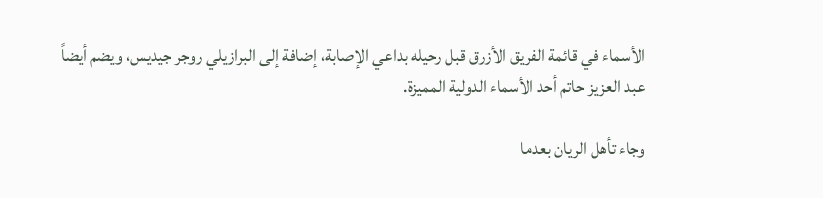الأسماء في قائمة الفريق الأزرق قبل رحيله بداعي الإصابة، إضافة إلى البرازيلي روجر جيديس، ويضم أيضاً عبد العزيز حاتم أحد الأسماء الدولية المميزة.

وجاء تأهل الريان بعدما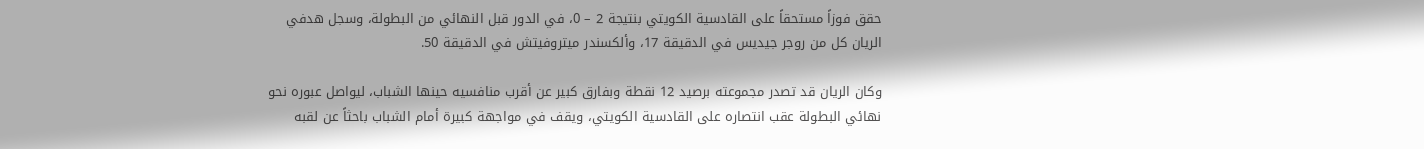حقق فوزاً مستحقاً على القادسية الكويتي بنتيجة 2 – 0، في الدور قبل النهائي من البطولة، وسجل هدفي الريان كل من روجر جيديس في الدقيقة 17، وألكسندر ميتروفيتش في الدقيقة 50.

وكان الريان قد تصدر مجموعته برصيد 12 نقطة وبفارق كبير عن أقرب منافسيه حينها الشباب، ليواصل عبوره نحو نهائي البطولة عقب انتصاره على القادسية الكويتي، ويقف في مواجهة كبيرة أمام الشباب باحثاً عن لقبه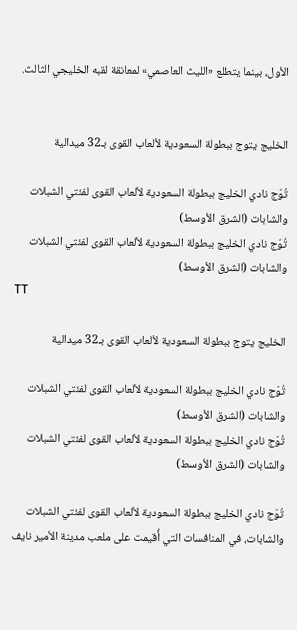الأول، بينما يتطلع «الليث العاصمي» لمعانقة لقبه الخليجي الثالث.


الخليج يتوج ببطولة السعودية لألعاب القوى بـ32 ميدالية

تُوّج نادي الخليج ببطولة السعودية لألعاب القوى لفئتي الشبلات والشابات (الشرق الأوسط)
تُوّج نادي الخليج ببطولة السعودية لألعاب القوى لفئتي الشبلات والشابات (الشرق الأوسط)
TT

الخليج يتوج ببطولة السعودية لألعاب القوى بـ32 ميدالية

تُوّج نادي الخليج ببطولة السعودية لألعاب القوى لفئتي الشبلات والشابات (الشرق الأوسط)
تُوّج نادي الخليج ببطولة السعودية لألعاب القوى لفئتي الشبلات والشابات (الشرق الأوسط)

تُوّج نادي الخليج ببطولة السعودية لألعاب القوى لفئتي الشبلات والشابات، في المنافسات التي أُقيمت على ملعب مدينة الأمير نايف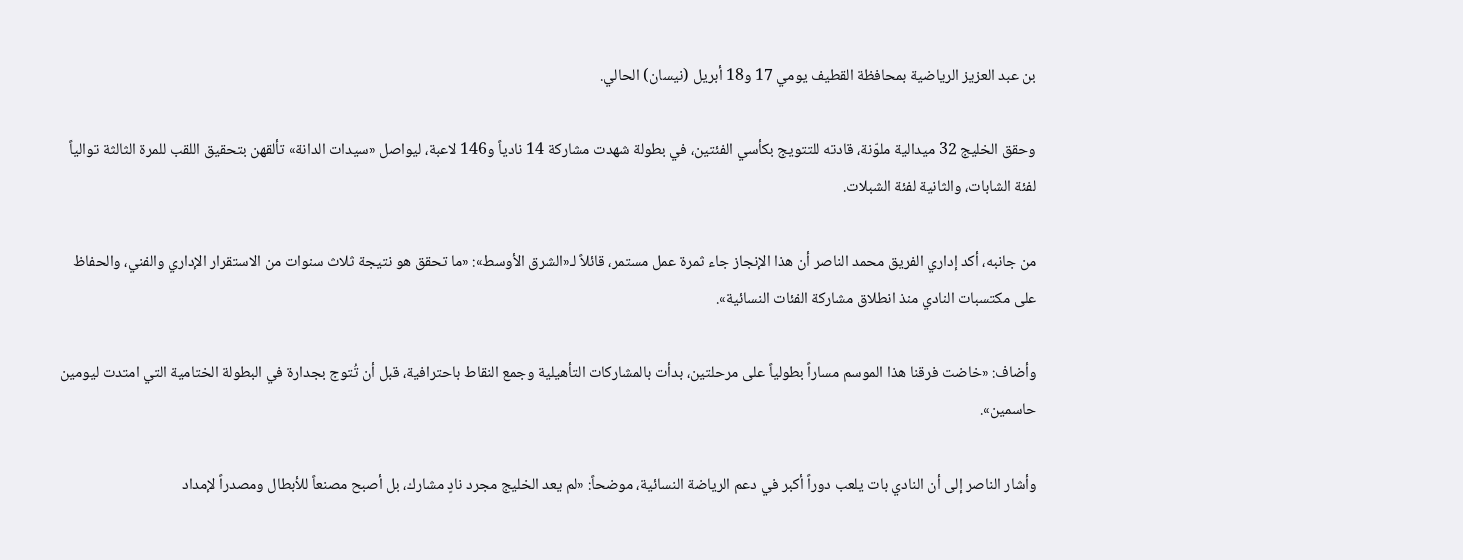بن عبد العزيز الرياضية بمحافظة القطيف يومي 17 و18 أبريل (نيسان) الحالي.

وحقق الخليج 32 ميدالية ملوّنة، قادته للتتويج بكأسي الفئتين، في بطولة شهدت مشاركة 14 نادياً و146 لاعبة، ليواصل «سيدات الدانة» تألقهن بتحقيق اللقب للمرة الثالثة توالياً لفئة الشابات، والثانية لفئة الشبلات.

من جانبه، أكد إداري الفريق محمد الناصر أن هذا الإنجاز جاء ثمرة عمل مستمر، قائلاً لـ«الشرق الأوسط»: «ما تحقق هو نتيجة ثلاث سنوات من الاستقرار الإداري والفني، والحفاظ على مكتسبات النادي منذ انطلاق مشاركة الفئات النسائية».

وأضاف: «خاضت فرقنا هذا الموسم مساراً بطولياً على مرحلتين، بدأت بالمشاركات التأهيلية وجمع النقاط باحترافية، قبل أن تُتوج بجدارة في البطولة الختامية التي امتدت ليومين حاسمين».

وأشار الناصر إلى أن النادي بات يلعب دوراً أكبر في دعم الرياضة النسائية، موضحاً: «لم يعد الخليج مجرد نادٍ مشارك، بل أصبح مصنعاً للأبطال ومصدراً لإمداد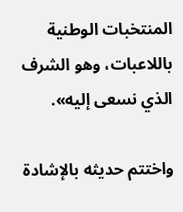المنتخبات الوطنية باللاعبات، وهو الشرف الذي نسعى إليه».

واختتم حديثه بالإشادة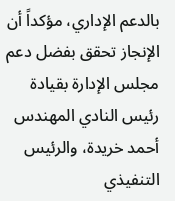بالدعم الإداري، مؤكداً أن الإنجاز تحقق بفضل دعم مجلس الإدارة بقيادة رئيس النادي المهندس أحمد خريدة، والرئيس التنفيذي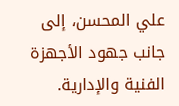علي المحسن، إلى جانب جهود الأجهزة الفنية والإدارية.